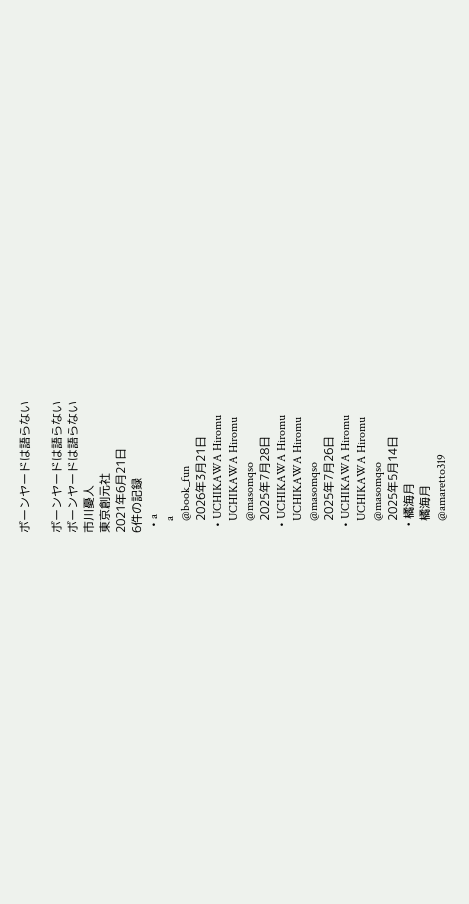ボーンヤードは語らない

ボーンヤードは語らない
ボーンヤードは語らない
市川憂人
東京創元社
2021年6月21日
6件の記録
  • a
    a
    @book_fun
    2026年3月21日
  • UCHIKAWA Hiromu
    UCHIKAWA Hiromu
    @masomqso
    2025年7月28日
  • UCHIKAWA Hiromu
    UCHIKAWA Hiromu
    @masomqso
    2025年7月26日
  • UCHIKAWA Hiromu
    UCHIKAWA Hiromu
    @masomqso
    2025年5月14日
  • 橘海月
    橘海月
    @amaretto319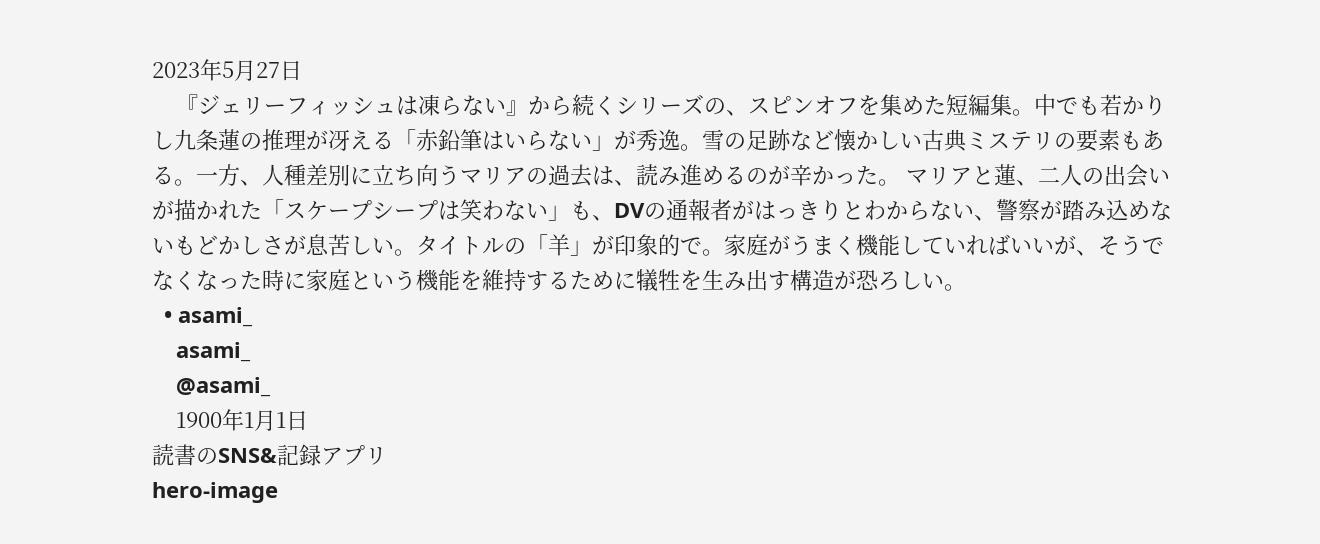2023年5月27日
    『ジェリーフィッシュは凍らない』から続くシリーズの、スピンオフを集めた短編集。中でも若かりし九条蓮の推理が冴える「赤鉛筆はいらない」が秀逸。雪の足跡など懐かしい古典ミステリの要素もある。一方、人種差別に立ち向うマリアの過去は、読み進めるのが辛かった。 マリアと蓮、二人の出会いが描かれた「スケープシープは笑わない」も、DVの通報者がはっきりとわからない、警察が踏み込めないもどかしさが息苦しい。タイトルの「羊」が印象的で。家庭がうまく機能していればいいが、そうでなくなった時に家庭という機能を維持するために犠牲を生み出す構造が恐ろしい。
  • asami_
    asami_
    @asami_
    1900年1月1日
読書のSNS&記録アプリ
hero-image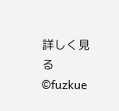詳しく見る
©fuzkue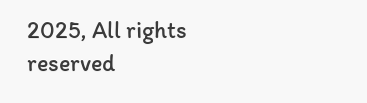2025, All rights reserved